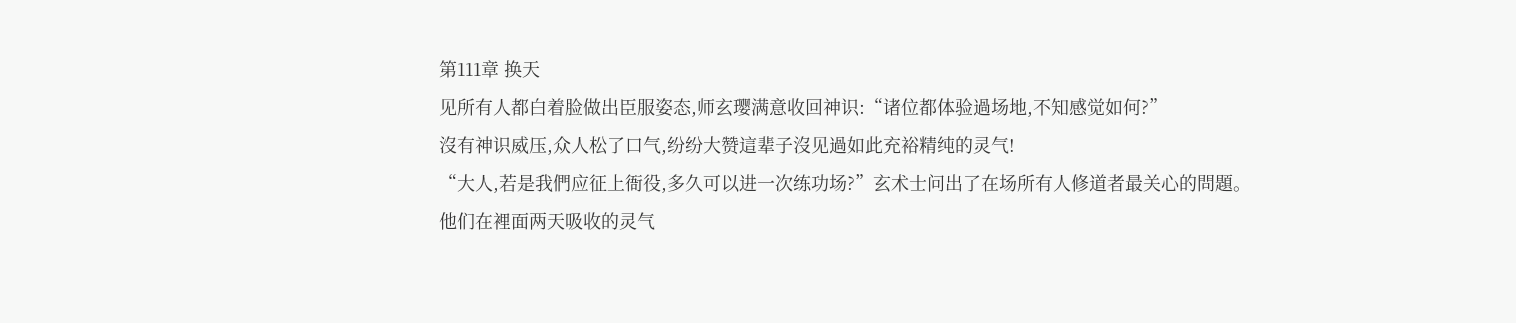第111章 换天
见所有人都白着脸做出臣服姿态,师玄璎满意收回神识:“诸位都体验過场地,不知感觉如何?”
沒有神识威压,众人松了口气,纷纷大赞這辈子沒见過如此充裕精纯的灵气!
“大人,若是我們应征上衙役,多久可以进一次练功场?”玄术士问出了在场所有人修道者最关心的問題。
他们在裡面两天吸收的灵气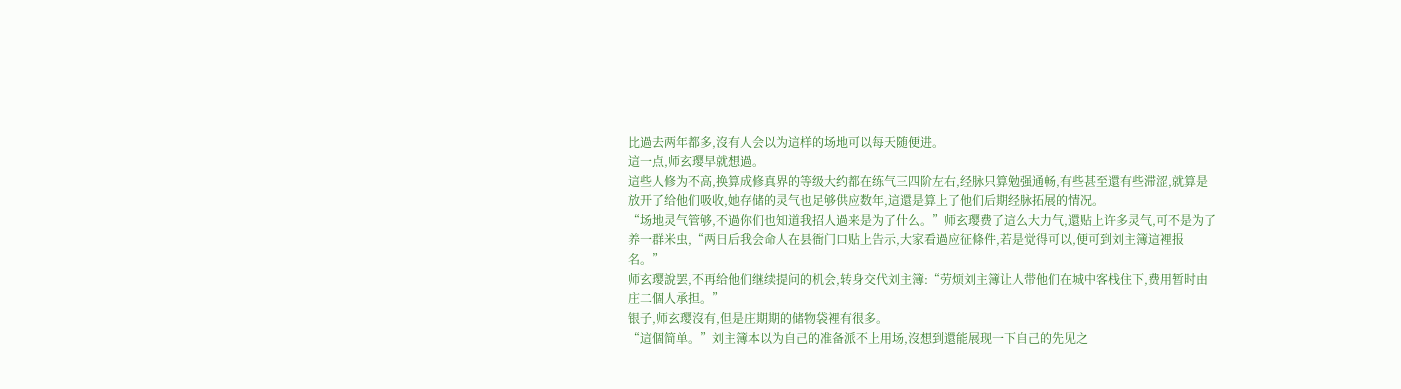比過去两年都多,沒有人会以为這样的场地可以每天随便进。
這一点,师玄璎早就想過。
這些人修为不高,换算成修真界的等级大约都在练气三四阶左右,经脉只算勉强通畅,有些甚至還有些滞涩,就算是放开了给他们吸收,她存储的灵气也足够供应数年,這還是算上了他们后期经脉拓展的情况。
“场地灵气管够,不過你们也知道我招人過来是为了什么。”师玄璎费了這么大力气,還贴上许多灵气,可不是为了养一群米虫,“两日后我会命人在县衙门口贴上告示,大家看過应征條件,若是觉得可以,便可到刘主簿這裡报名。”
师玄璎說罢,不再给他们继续提问的机会,转身交代刘主簿:“劳烦刘主簿让人带他们在城中客栈住下,费用暂时由庄二個人承担。”
银子,师玄璎沒有,但是庄期期的储物袋裡有很多。
“這個简单。”刘主簿本以为自己的准备派不上用场,沒想到還能展现一下自己的先见之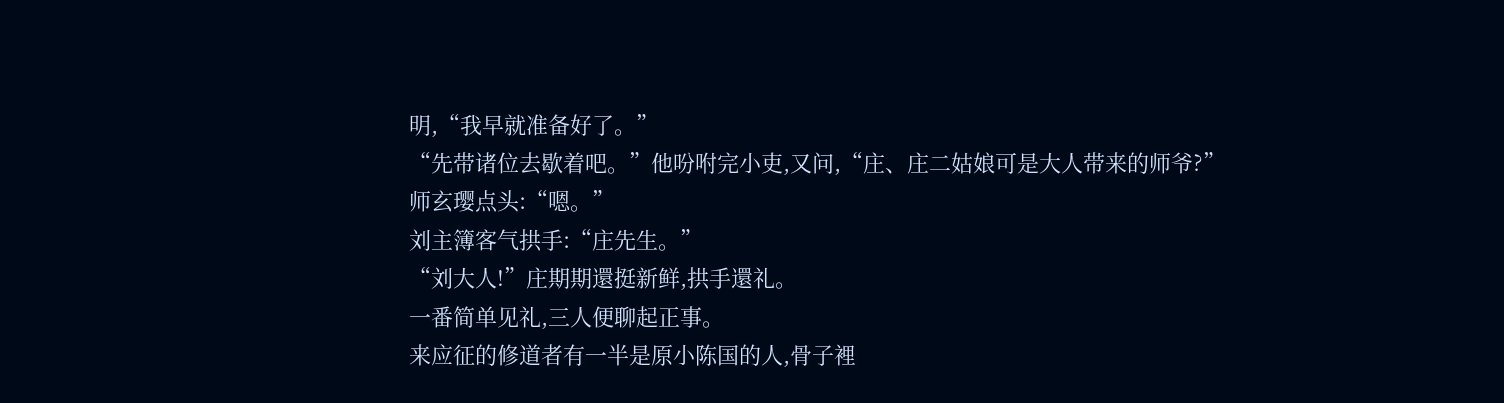明,“我早就准备好了。”
“先带诸位去歇着吧。”他吩咐完小吏,又问,“庄、庄二姑娘可是大人带来的师爷?”
师玄璎点头:“嗯。”
刘主簿客气拱手:“庄先生。”
“刘大人!”庄期期還挺新鲜,拱手還礼。
一番简单见礼,三人便聊起正事。
来应征的修道者有一半是原小陈国的人,骨子裡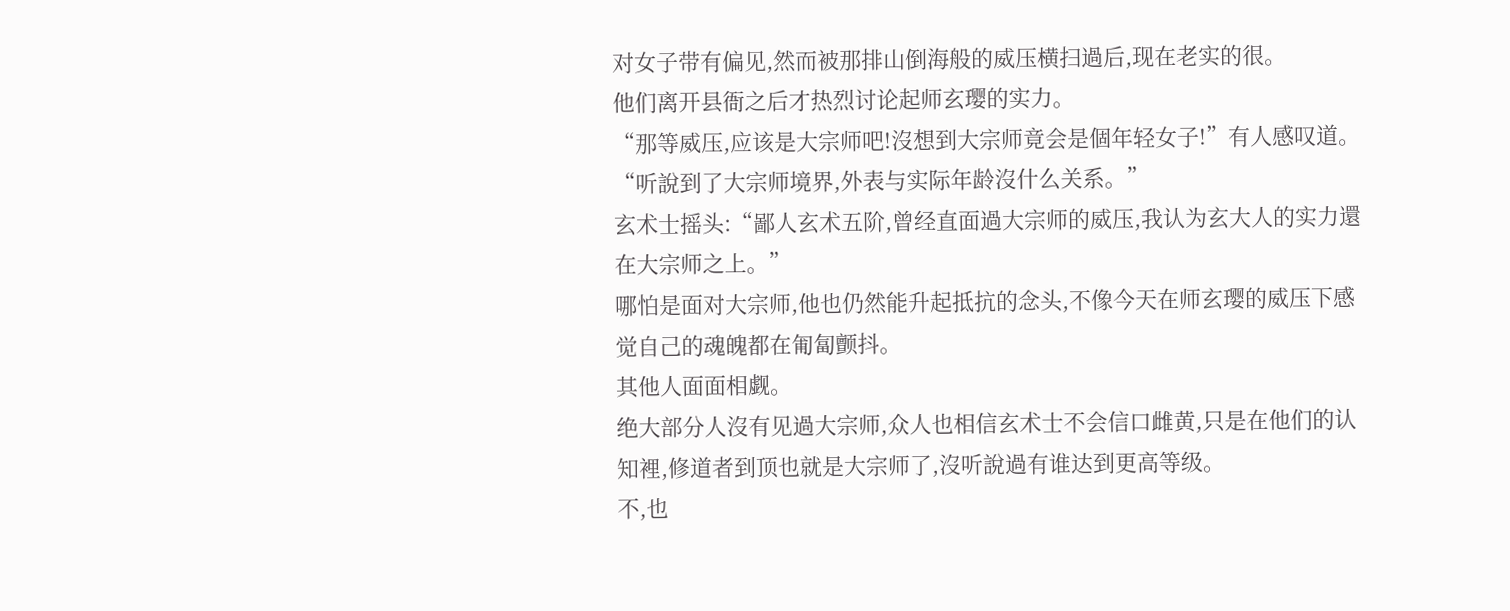对女子带有偏见,然而被那排山倒海般的威压横扫過后,现在老实的很。
他们离开县衙之后才热烈讨论起师玄璎的实力。
“那等威压,应该是大宗师吧!沒想到大宗师竟会是個年轻女子!”有人感叹道。
“听說到了大宗师境界,外表与实际年龄沒什么关系。”
玄术士摇头:“鄙人玄术五阶,曾经直面過大宗师的威压,我认为玄大人的实力還在大宗师之上。”
哪怕是面对大宗师,他也仍然能升起抵抗的念头,不像今天在师玄璎的威压下感觉自己的魂魄都在匍匐颤抖。
其他人面面相觑。
绝大部分人沒有见過大宗师,众人也相信玄术士不会信口雌黄,只是在他们的认知裡,修道者到顶也就是大宗师了,沒听說過有谁达到更高等级。
不,也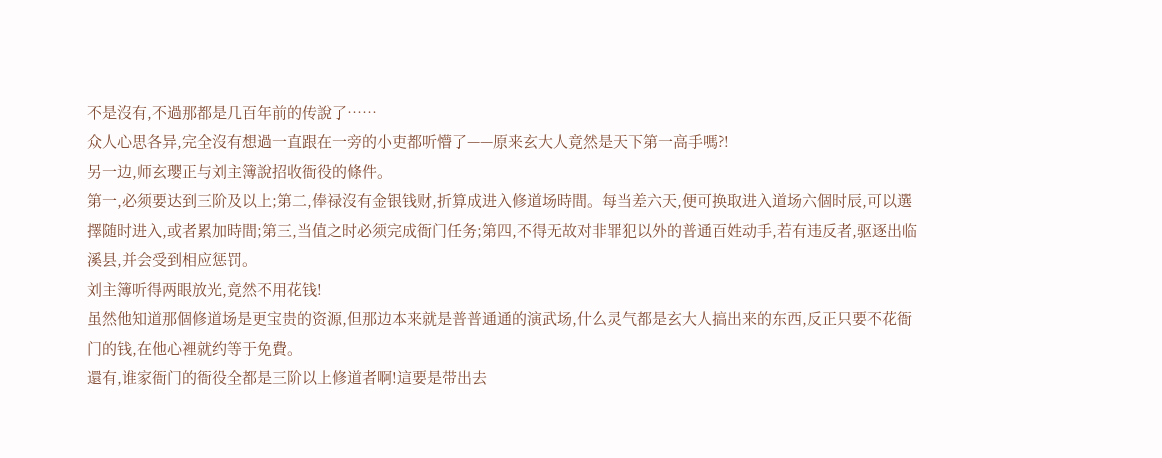不是沒有,不過那都是几百年前的传說了……
众人心思各异,完全沒有想過一直跟在一旁的小吏都听懵了——原来玄大人竟然是天下第一高手嗎?!
另一边,师玄璎正与刘主簿說招收衙役的條件。
第一,必须要达到三阶及以上;第二,俸禄沒有金银钱财,折算成进入修道场時間。每当差六天,便可换取进入道场六個时辰,可以選擇随时进入,或者累加時間;第三,当值之时必须完成衙门任务;第四,不得无故对非罪犯以外的普通百姓动手,若有违反者,驱逐出临溪县,并会受到相应惩罚。
刘主簿听得两眼放光,竟然不用花钱!
虽然他知道那個修道场是更宝贵的资源,但那边本来就是普普通通的演武场,什么灵气都是玄大人搞出来的东西,反正只要不花衙门的钱,在他心裡就约等于免費。
還有,谁家衙门的衙役全都是三阶以上修道者啊!這要是带出去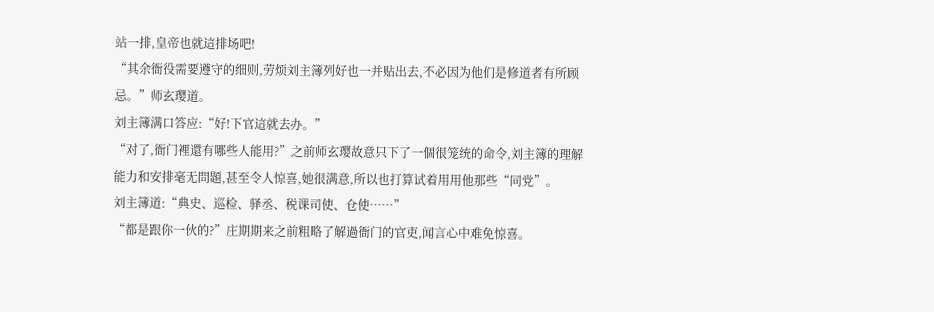站一排,皇帝也就這排场吧!
“其余衙役需要遵守的细则,劳烦刘主簿列好也一并贴出去,不必因为他们是修道者有所顾忌。”师玄璎道。
刘主簿满口答应:“好!下官這就去办。”
“对了,衙门裡還有哪些人能用?”之前师玄璎故意只下了一個很笼统的命令,刘主簿的理解能力和安排毫无問題,甚至令人惊喜,她很满意,所以也打算试着用用他那些“同党”。
刘主簿道:“典史、巡检、驿丞、税课司使、仓使……”
“都是跟你一伙的?”庄期期来之前粗略了解過衙门的官吏,闻言心中难免惊喜。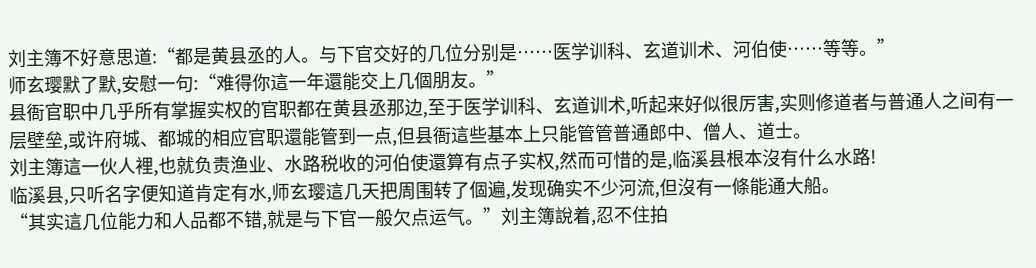刘主簿不好意思道:“都是黄县丞的人。与下官交好的几位分别是……医学训科、玄道训术、河伯使……等等。”
师玄璎默了默,安慰一句:“难得你這一年還能交上几個朋友。”
县衙官职中几乎所有掌握实权的官职都在黄县丞那边,至于医学训科、玄道训术,听起来好似很厉害,实则修道者与普通人之间有一层壁垒,或许府城、都城的相应官职還能管到一点,但县衙這些基本上只能管管普通郎中、僧人、道士。
刘主簿這一伙人裡,也就负责渔业、水路税收的河伯使還算有点子实权,然而可惜的是,临溪县根本沒有什么水路!
临溪县,只听名字便知道肯定有水,师玄璎這几天把周围转了個遍,发现确实不少河流,但沒有一條能通大船。
“其实這几位能力和人品都不错,就是与下官一般欠点运气。”刘主簿說着,忍不住拍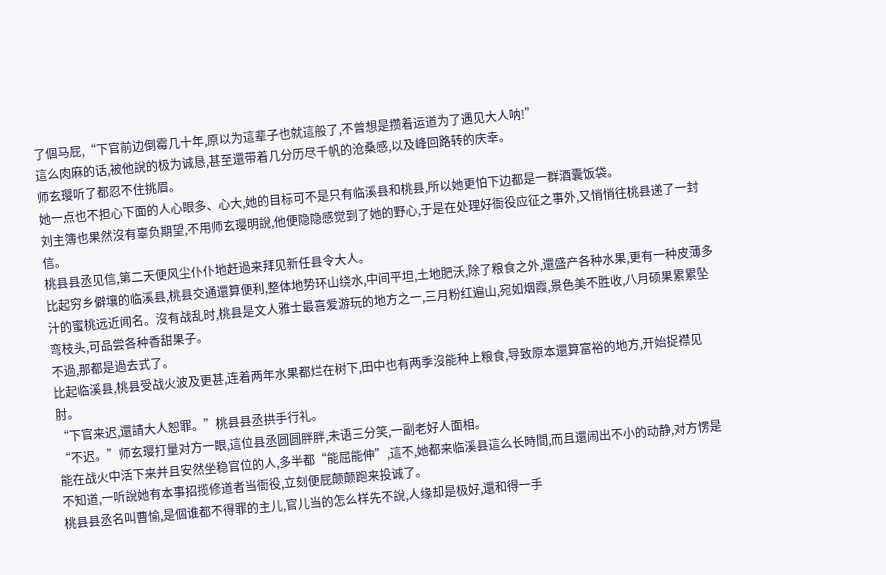了個马屁,“下官前边倒霉几十年,原以为這辈子也就這般了,不曾想是攒着运道为了遇见大人呐!”
這么肉麻的话,被他說的极为诚恳,甚至還带着几分历尽千帆的沧桑感,以及峰回路转的庆幸。
师玄璎听了都忍不住挑眉。
她一点也不担心下面的人心眼多、心大,她的目标可不是只有临溪县和桃县,所以她更怕下边都是一群酒囊饭袋。
刘主簿也果然沒有辜负期望,不用师玄璎明說,他便隐隐感觉到了她的野心,于是在处理好衙役应征之事外,又悄悄往桃县递了一封信。
桃县县丞见信,第二天便风尘仆仆地赶過来拜见新任县令大人。
比起穷乡僻壤的临溪县,桃县交通還算便利,整体地势环山绕水,中间平坦,土地肥沃,除了粮食之外,還盛产各种水果,更有一种皮薄多汁的蜜桃远近闻名。沒有战乱时,桃县是文人雅士最喜爱游玩的地方之一,三月粉红遍山,宛如烟霞,景色美不胜收,八月硕果累累坠弯枝头,可品尝各种香甜果子。
不過,那都是過去式了。
比起临溪县,桃县受战火波及更甚,连着两年水果都烂在树下,田中也有两季沒能种上粮食,导致原本還算富裕的地方,开始捉襟见肘。
“下官来迟,還請大人恕罪。”桃县县丞拱手行礼。
“不迟。”师玄璎打量对方一眼,這位县丞圆圆胖胖,未语三分笑,一副老好人面相。
能在战火中活下来并且安然坐稳官位的人,多半都“能屈能伸”,這不,她都来临溪县這么长時間,而且還闹出不小的动静,对方愣是不知道,一听說她有本事招揽修道者当衙役,立刻便屁颠颠跑来投诚了。
桃县县丞名叫曹愉,是個谁都不得罪的主儿,官儿当的怎么样先不說,人缘却是极好,還和得一手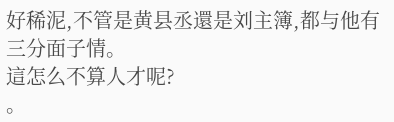好稀泥,不管是黄县丞還是刘主簿,都与他有三分面子情。
這怎么不算人才呢?
。